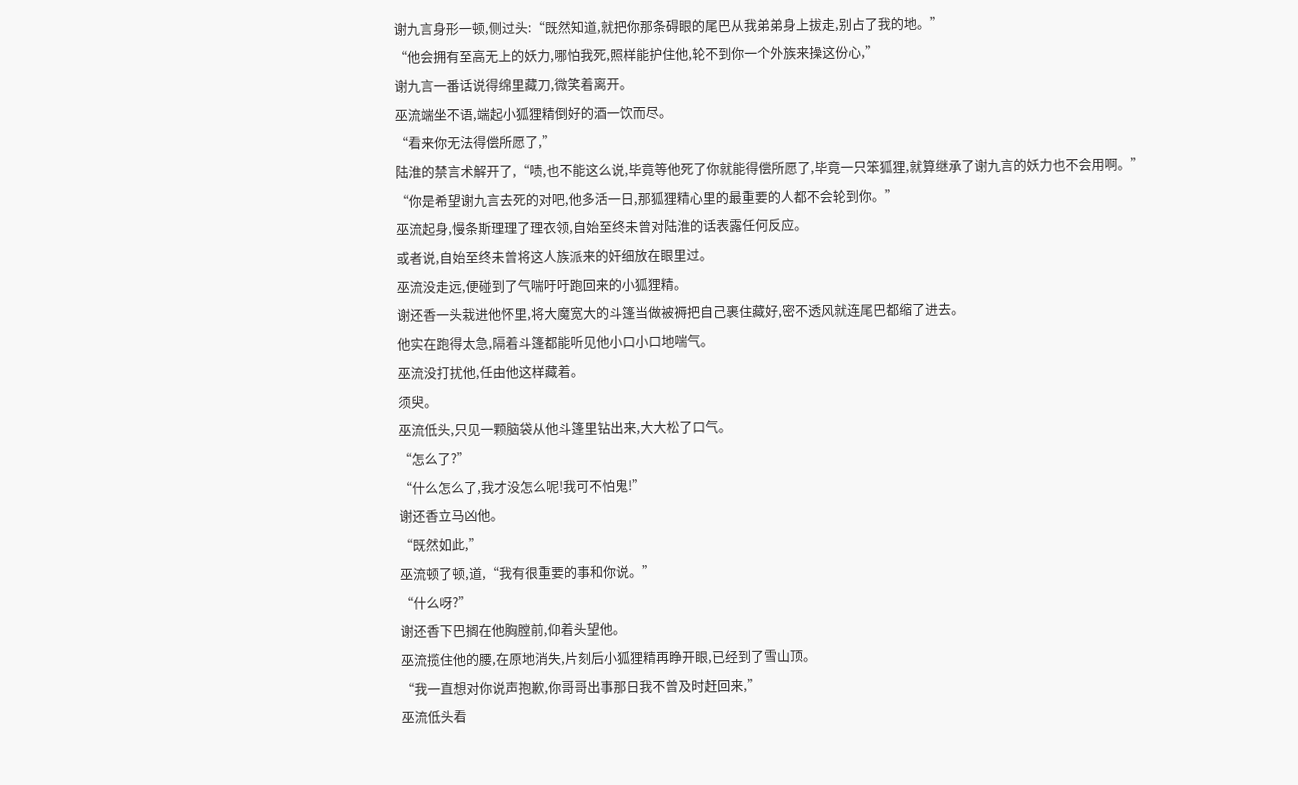谢九言身形一顿,侧过头:“既然知道,就把你那条碍眼的尾巴从我弟弟身上拔走,别占了我的地。”
“他会拥有至高无上的妖力,哪怕我死,照样能护住他,轮不到你一个外族来操这份心,”
谢九言一番话说得绵里藏刀,微笑着离开。
巫流端坐不语,端起小狐狸精倒好的酒一饮而尽。
“看来你无法得偿所愿了,”
陆淮的禁言术解开了,“啧,也不能这么说,毕竟等他死了你就能得偿所愿了,毕竟一只笨狐狸,就算继承了谢九言的妖力也不会用啊。”
“你是希望谢九言去死的对吧,他多活一日,那狐狸精心里的最重要的人都不会轮到你。”
巫流起身,慢条斯理理了理衣领,自始至终未曾对陆淮的话表露任何反应。
或者说,自始至终未曾将这人族派来的奸细放在眼里过。
巫流没走远,便碰到了气喘吁吁跑回来的小狐狸精。
谢还香一头栽进他怀里,将大魔宽大的斗篷当做被褥把自己裹住藏好,密不透风就连尾巴都缩了进去。
他实在跑得太急,隔着斗篷都能听见他小口小口地喘气。
巫流没打扰他,任由他这样藏着。
须臾。
巫流低头,只见一颗脑袋从他斗篷里钻出来,大大松了口气。
“怎么了?”
“什么怎么了,我才没怎么呢!我可不怕鬼!”
谢还香立马凶他。
“既然如此,”
巫流顿了顿,道,“我有很重要的事和你说。”
“什么呀?”
谢还香下巴搁在他胸膛前,仰着头望他。
巫流揽住他的腰,在原地消失,片刻后小狐狸精再睁开眼,已经到了雪山顶。
“我一直想对你说声抱歉,你哥哥出事那日我不曾及时赶回来,”
巫流低头看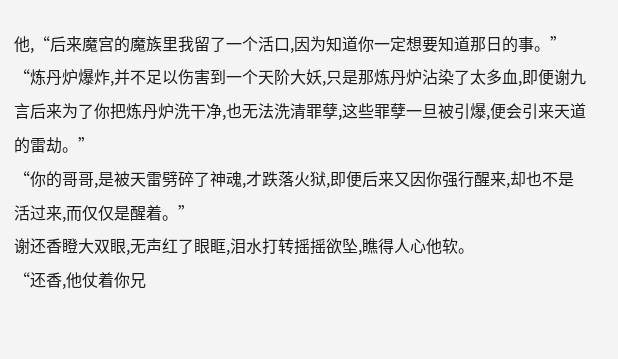他,“后来魔宫的魔族里我留了一个活口,因为知道你一定想要知道那日的事。”
“炼丹炉爆炸,并不足以伤害到一个天阶大妖,只是那炼丹炉沾染了太多血,即便谢九言后来为了你把炼丹炉洗干净,也无法洗清罪孽,这些罪孽一旦被引爆,便会引来天道的雷劫。”
“你的哥哥,是被天雷劈碎了神魂,才跌落火狱,即便后来又因你强行醒来,却也不是活过来,而仅仅是醒着。”
谢还香瞪大双眼,无声红了眼眶,泪水打转摇摇欲坠,瞧得人心他软。
“还香,他仗着你兄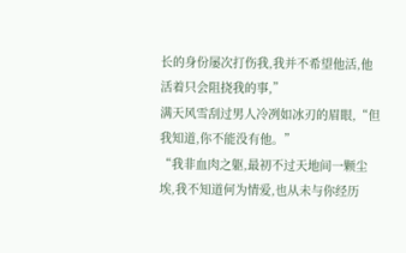长的身份屡次打伤我,我并不希望他活,他活着只会阻挠我的事,”
满天风雪刮过男人冷冽如冰刃的眉眼,“但我知道,你不能没有他。”
“我非血肉之躯,最初不过天地间一颗尘埃,我不知道何为情爱,也从未与你经历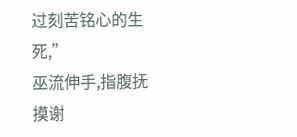过刻苦铭心的生死,”
巫流伸手,指腹抚摸谢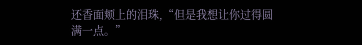还香面颊上的泪珠,“但是我想让你过得圆满一点。”